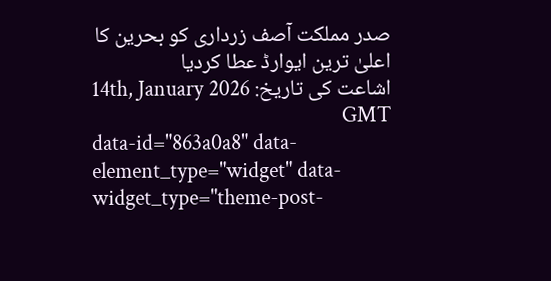صدر مملکت آصف زرداری کو بحرین کا اعلیٰ ترین ایوارڈ عطا کردیا
اشاعت کی تاریخ: 14th, January 2026 GMT
data-id="863a0a8" data-element_type="widget" data-widget_type="theme-post-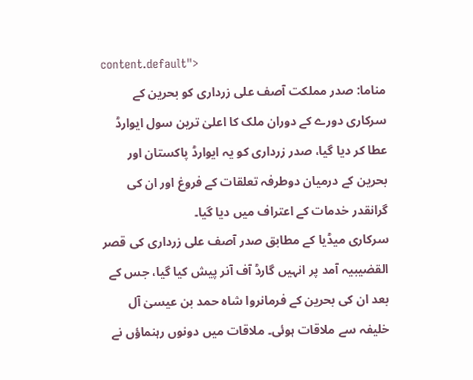content.default">
مناما: صدر مملکت آصف علی زرداری کو بحرین کے سرکاری دورے کے دوران ملک کا اعلیٰ ترین سول ایوارڈ عطا کر دیا گیا، صدر زرداری کو یہ ایوارڈ پاکستان اور بحرین کے درمیان دوطرفہ تعلقات کے فروغ اور ان کی گرانقدر خدمات کے اعتراف میں دیا گیا۔
سرکاری میڈیا کے مطابق صدر آصف علی زرداری کی قصر القضیبیہ آمد پر انہیں گارڈ آف آنر پیش کیا گیا، جس کے بعد ان کی بحرین کے فرمانروا شاہ حمد بن عیسیٰ آل خلیفہ سے ملاقات ہوئی۔ ملاقات میں دونوں رہنماؤں نے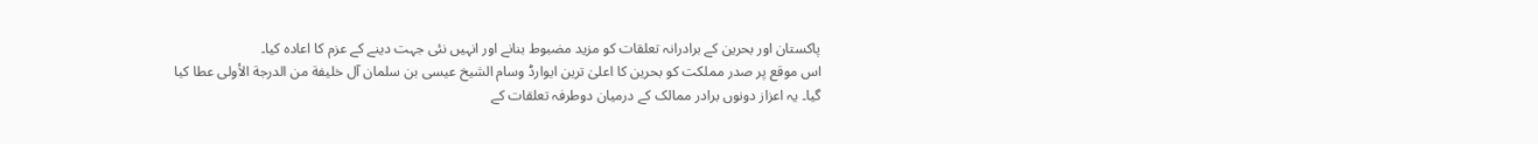پاکستان اور بحرین کے برادرانہ تعلقات کو مزید مضبوط بنانے اور انہیں نئی جہت دینے کے عزم کا اعادہ کیا۔
اس موقع پر صدر مملکت کو بحرین کا اعلیٰ ترین ایوارڈ وسام الشيخ عيسى بن سلمان آل خليفة من الدرجة الأولى عطا کیا گیا۔ یہ اعزاز دونوں برادر ممالک کے درمیان دوطرفہ تعلقات کے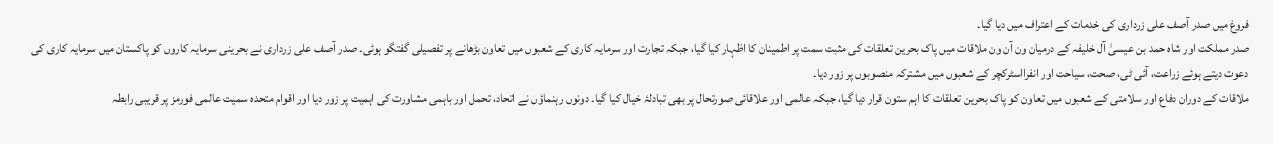فروغ میں صدر آصف علی زرداری کی خدمات کے اعتراف میں دیا گیا۔
صدر مملکت اور شاہ حمد بن عیسیٰ آل خلیفہ کے درمیان ون آن ون ملاقات میں پاک بحرین تعلقات کی مثبت سمت پر اطمینان کا اظہار کیا گیا، جبکہ تجارت اور سرمایہ کاری کے شعبوں میں تعاون بڑھانے پر تفصیلی گفتگو ہوئی۔ صدر آصف علی زرداری نے بحرینی سرمایہ کاروں کو پاکستان میں سرمایہ کاری کی دعوت دیتے ہوئے زراعت، آئی ٹی، صحت، سیاحت اور انفرااسٹرکچر کے شعبوں میں مشترکہ منصوبوں پر زور دیا۔
ملاقات کے دوران دفاع اور سلامتی کے شعبوں میں تعاون کو پاک بحرین تعلقات کا اہم ستون قرار دیا گیا، جبکہ عالمی اور علاقائی صورتحال پر بھی تبادلۂ خیال کیا گیا۔ دونوں رہنماؤں نے اتحاد، تحمل اور باہمی مشاورت کی اہمیت پر زور دیا اور اقوام متحدہ سمیت عالمی فورمز پر قریبی رابطہ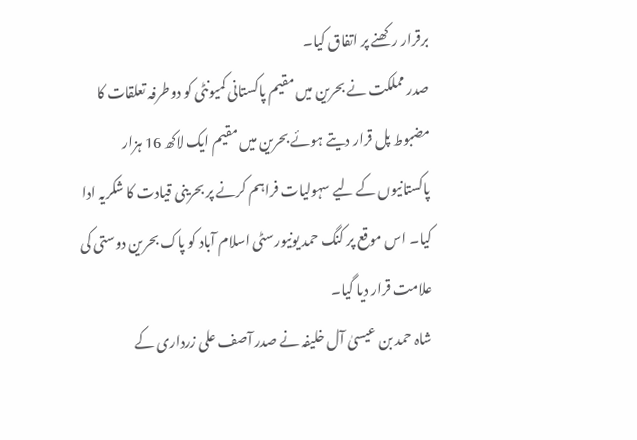برقرار رکھنے پر اتفاق کیا۔
صدر مملکت نے بحرین میں مقیم پاکستانی کمیونٹی کو دوطرفہ تعلقات کا مضبوط پل قرار دیتے ہوئے بحرین میں مقیم ایک لاکھ 16 ہزار پاکستانیوں کے لیے سہولیات فراہم کرنے پر بحرینی قیادت کا شکریہ ادا کیا۔ اس موقع پر کنگ حمد یونیورسٹی اسلام آباد کو پاک بحرین دوستی کی علامت قرار دیا گیا۔
شاہ حمد بن عیسیٰ آل خلیفہ نے صدر آصف علی زرداری کے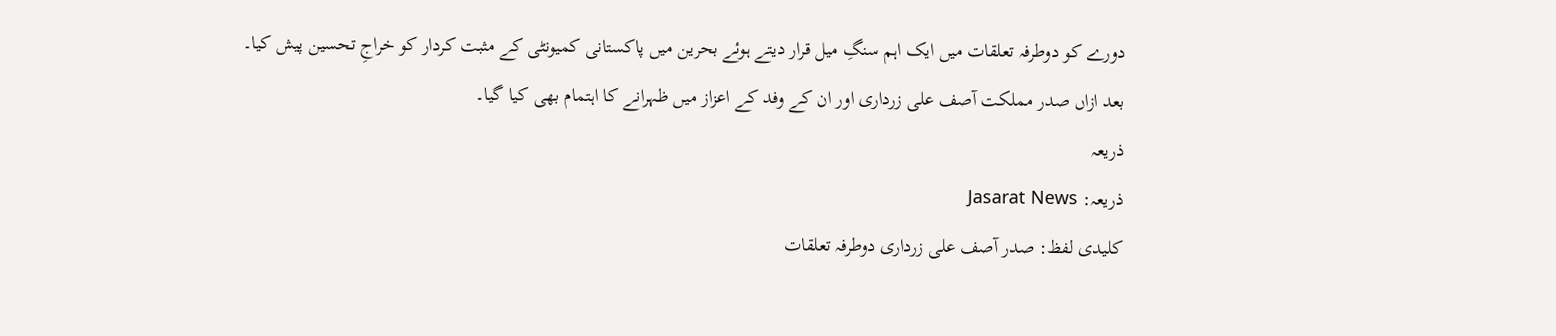دورے کو دوطرفہ تعلقات میں ایک اہم سنگِ میل قرار دیتے ہوئے بحرین میں پاکستانی کمیونٹی کے مثبت کردار کو خراجِ تحسین پیش کیا۔
بعد ازاں صدر مملکت آصف علی زرداری اور ان کے وفد کے اعزاز میں ظہرانے کا اہتمام بھی کیا گیا۔
ذریعہ
ذریعہ: Jasarat News
کلیدی لفظ: صدر آصف علی زرداری دوطرفہ تعلقات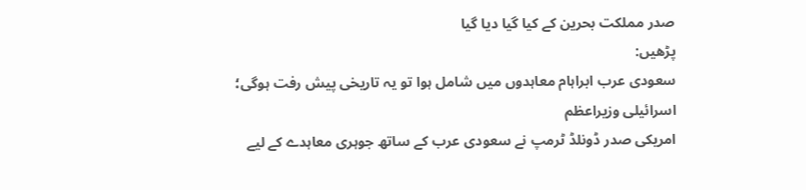صدر مملکت بحرین کے کیا گیا دیا گیا
پڑھیں:
سعودی عرب ابراہام معاہدوں میں شامل ہوا تو یہ تاریخی پیش رفت ہوگی؛ اسرائیلی وزیراعظم
امریکی صدر ڈونلڈ ٹرمپ نے سعودی عرب کے ساتھ جوہری معاہدے کے لیے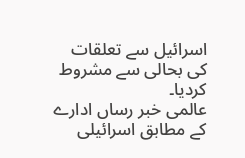اسرائیل سے تعلقات کی بحالی سے مشروط کردیا۔
عالمی خبر رساں ادارے کے مطابق اسرائیلی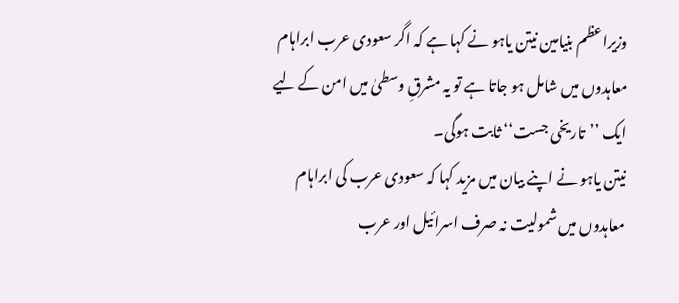وزیراعظم بنیامین نیتن یاہو نے کہا ہے کہ اگر سعودی عرب ابراہام معاہدوں میں شامل ہو جاتا ہے تو یہ مشرقِ وسطیٰ میں امن کے لیے ایک ’’تاریخی جست‘‘ ثابت ہوگی۔
نیتن یاہو نے اپنے بیان میں مزید کہا کہ سعودی عرب کی ابراہام معاہدوں میں شمولیت نہ صرف اسرائیل اور عرب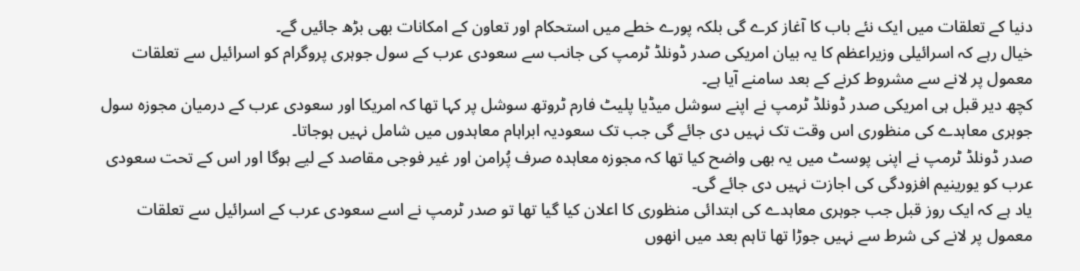دنیا کے تعلقات میں ایک نئے باب کا آغاز کرے گی بلکہ پورے خطے میں استحکام اور تعاون کے امکانات بھی بڑھ جائیں گے۔
خیال رہے کہ اسرائیلی وزیراعظم کا یہ بیان امریکی صدر ڈونلڈ ٹرمپ کی جانب سے سعودی عرب کے سول جوہری پروگرام کو اسرائیل سے تعلقات معمول پر لانے سے مشروط کرنے کے بعد سامنے آیا ہے۔
کچھ دیر قبل ہی امریکی صدر ڈونلڈ ٹرمپ نے اپنے سوشل میڈیا پلیٹ فارم ٹروتھ سوشل پر کہا تھا کہ امریکا اور سعودی عرب کے درمیان مجوزہ سول جوہری معاہدے کی منظوری اس وقت تک نہیں دی جائے گی جب تک سعودیہ ابراہام معاہدوں میں شامل نہیں ہوجاتا۔
صدر ڈونلڈ ٹرمپ نے اپنی پوسٹ میں یہ بھی واضح کیا تھا کہ مجوزہ معاہدہ صرف پُرامن اور غیر فوجی مقاصد کے لیے ہوگا اور اس کے تحت سعودی عرب کو یورینیم افزودگی کی اجازت نہیں دی جائے گی۔
یاد ہے کہ ایک روز قبل جب جوہری معاہدے کی ابتدائی منظوری کا اعلان کیا گیا تھا تو صدر ٹرمپ نے اسے سعودی عرب کے اسرائیل سے تعلقات معمول پر لانے کی شرط سے نہیں جوڑا تھا تاہم بعد میں انھوں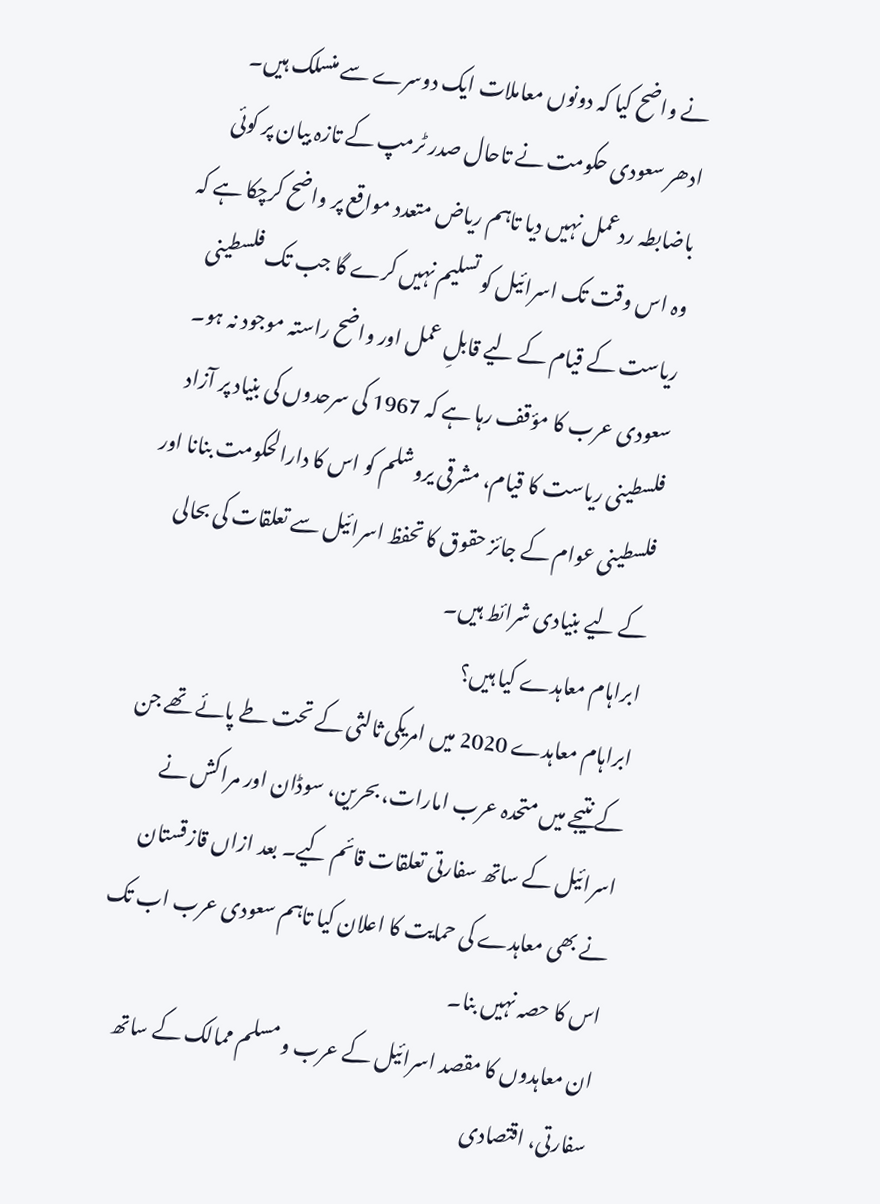نے واضح کیا کہ دونوں معاملات ایک دوسرے سے منسلک ہیں۔
ادھر سعودی حکومت نے تاحال صدر ٹرمپ کے تازہ بیان پر کوئی باضابطہ ردعمل نہیں دیا تاہم ریاض متعدد مواقع پر واضح کرچکا ہے کہ وہ اس وقت تک اسرائیل کو تسلیم نہیں کرے گا جب تک فلسطینی ریاست کے قیام کے لیے قابلِ عمل اور واضح راستہ موجود نہ ہو۔
سعودی عرب کا مؤقف رہا ہے کہ 1967 کی سرحدوں کی بنیاد پر آزاد فلسطینی ریاست کا قیام، مشرقی یروشلم کو اس کا دارالحکومت بنانا اور فلسطینی عوام کے جائز حقوق کا تحفظ اسرائیل سے تعلقات کی بحالی کے لیے بنیادی شرائط ہیں۔
ابراہام معاہدے کیا ہیں؟
ابراہام معاہدے 2020 میں امریکی ثالثی کے تحت طے پائے تھے جن کے نتیجے میں متحدہ عرب امارات، بحرین، سوڈان اور مراکش نے اسرائیل کے ساتھ سفارتی تعلقات قائم کیے۔ بعد ازاں قازقستان نے بھی معاہدے کی حمایت کا اعلان کیا تاہم سعودی عرب اب تک اس کا حصہ نہیں بنا۔
ان معاہدوں کا مقصد اسرائیل کے عرب و مسلم ممالک کے ساتھ سفارتی، اقتصادی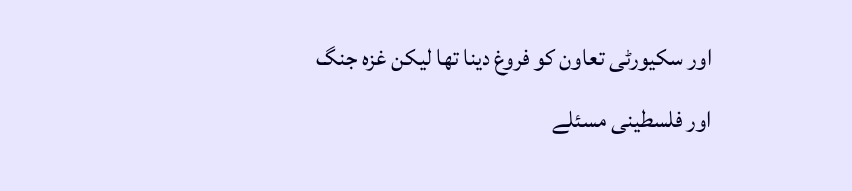اور سکیورٹی تعاون کو فروغ دینا تھا لیکن غزہ جنگ اور فلسطینی مسئلے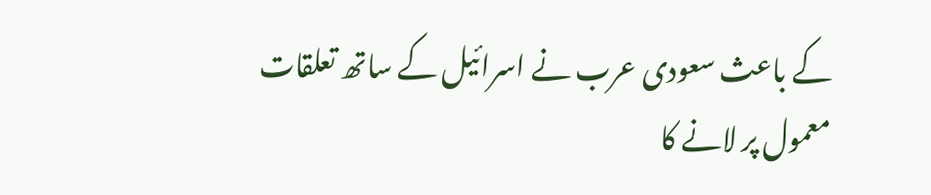کے باعث سعودی عرب نے اسرائیل کے ساتھ تعلقات معمول پر لانے کا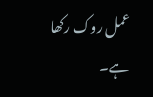عمل روک رکھا ہے۔